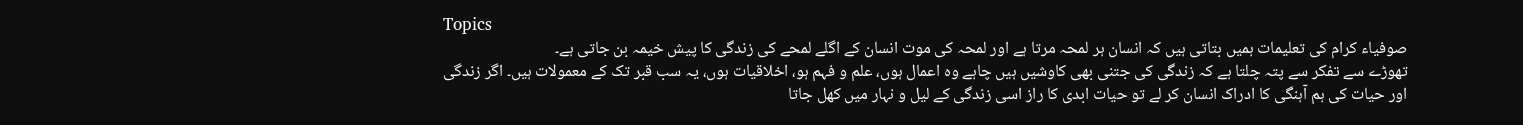Topics
صوفیاء کرام کی تعلیمات ہمیں بتاتی ہیں کہ انسان ہر لمحہ مرتا ہے اور لمحہ کی موت انسان کے اگلے لمحے کی زندگی کا پیش خیمہ بن جاتی ہے۔
تھوڑے سے تفکر سے پتہ چلتا ہے کہ زندگی کی جتنی بھی کاوشیں ہیں چاہے وہ اعمال ہوں، علم و فہم ہو، اخلاقیات ہوں، یہ سب قبر تک کے معمولات ہیں۔ اگر زندگی اور حیات کی ہم آہنگی کا ادراک انسان کر لے تو حیات ابدی کا راز اسی زندگی کے لیل و نہار میں کھل جاتا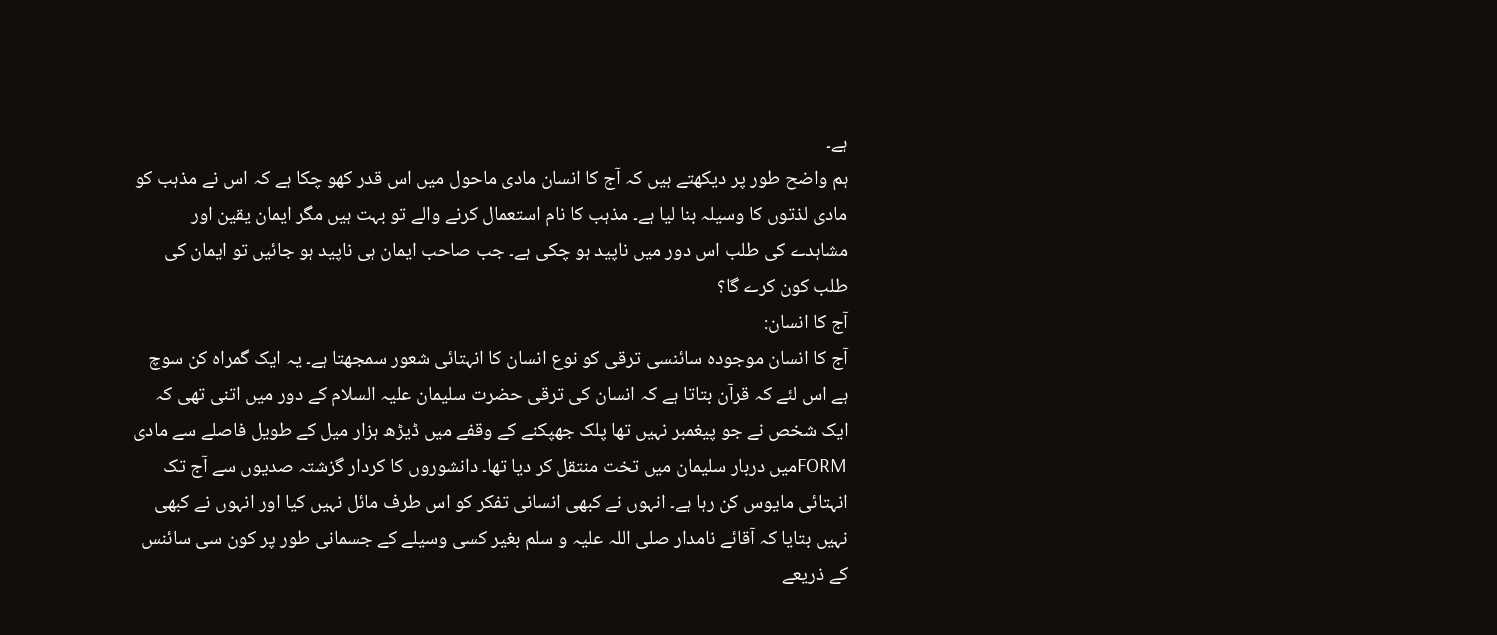ہے۔
ہم واضح طور پر دیکھتے ہیں کہ آج کا انسان مادی ماحول میں اس قدر کھو چکا ہے کہ اس نے مذہب کو مادی لذتوں کا وسیلہ بنا لیا ہے۔ مذہب کا نام استعمال کرنے والے تو بہت ہیں مگر ایمان یقین اور مشاہدے کی طلب اس دور میں ناپید ہو چکی ہے۔ جب صاحب ایمان ہی ناپید ہو جائیں تو ایمان کی طلب کون کرے گا؟
آج کا انسان:
آج کا انسان موجودہ سائنسی ترقی کو نوع انسان کا انہتائی شعور سمجھتا ہے۔ یہ ایک گمراہ کن سوچ ہے اس لئے کہ قرآن بتاتا ہے کہ انسان کی ترقی حضرت سلیمان علیہ السلام کے دور میں اتنی تھی کہ ایک شخص نے جو پیغمبر نہیں تھا پلک جھپکنے کے وقفے میں ڈیڑھ ہزار میل کے طویل فاصلے سے مادی FORMمیں دربار سلیمان میں تخت منتقل کر دیا تھا۔ دانشوروں کا کردار گزشتہ صدیوں سے آج تک انہتائی مایوس کن رہا ہے۔ انہوں نے کبھی انسانی تفکر کو اس طرف مائل نہیں کیا اور انہوں نے کبھی نہیں بتایا کہ آقائے نامدار صلی اللہ علیہ و سلم بغیر کسی وسیلے کے جسمانی طور پر کون سی سائنس کے ذریعے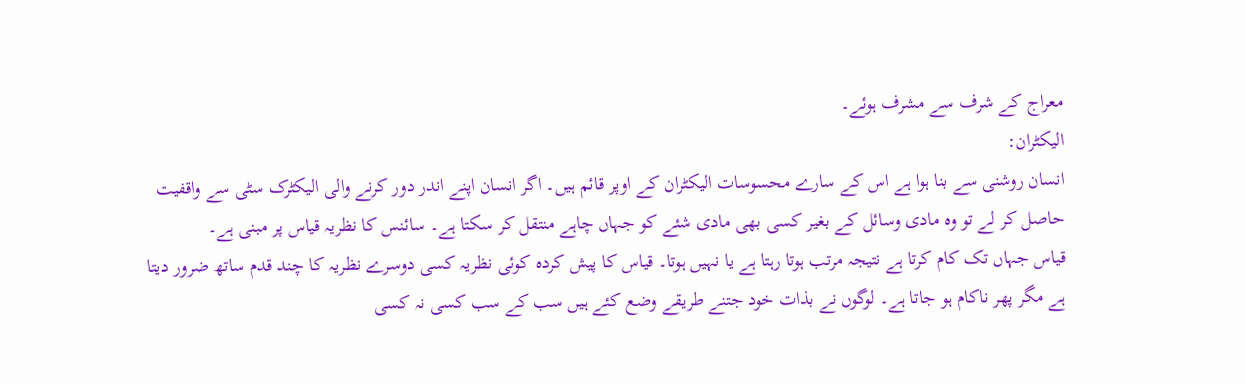معراج کے شرف سے مشرف ہوئے۔
الیکٹران:
انسان روشنی سے بنا ہوا ہے اس کے سارے محسوسات الیکٹران کے اوپر قائم ہیں۔ اگر انسان اپنے اندر دور کرنے والی الیکٹرک سٹی سے واقفیت حاصل کر لے تو وہ مادی وسائل کے بغیر کسی بھی مادی شئے کو جہاں چاہے منتقل کر سکتا ہے۔ سائنس کا نظریہ قیاس پر مبنی ہے۔
قیاس جہاں تک کام کرتا ہے نتیجہ مرتب ہوتا رہتا ہے یا نہیں ہوتا۔ قیاس کا پیش کردہ کوئی نظریہ کسی دوسرے نظریہ کا چند قدم ساتھ ضرور دیتا ہے مگر پھر ناکام ہو جاتا ہے۔ لوگوں نے بذات خود جتنے طریقے وضع کئے ہیں سب کے سب کسی نہ کسی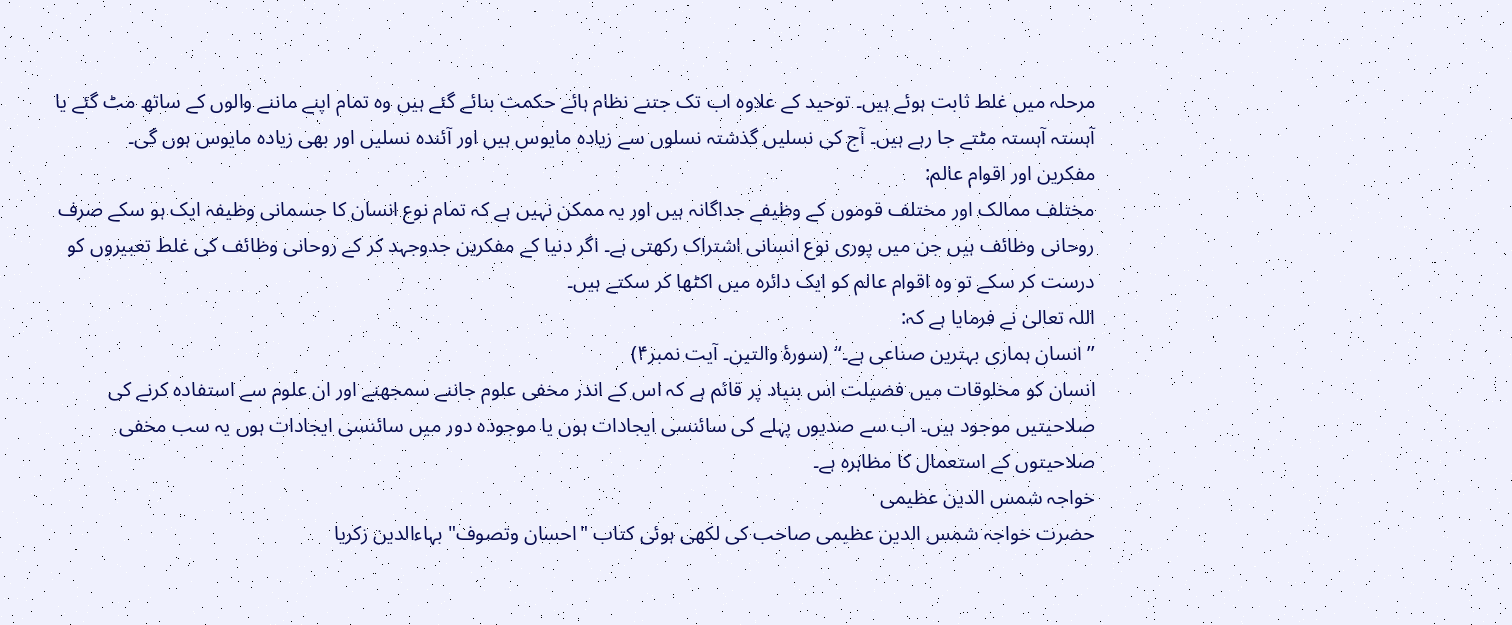مرحلہ میں غلط ثابت ہوئے ہیں۔ توحید کے علاوہ اب تک جتنے نظام ہائے حکمت بنائے گئے ہیں وہ تمام اپنے ماننے والوں کے ساتھ مٹ گئے یا آہستہ آہستہ مٹتے جا رہے ہیں۔ آج کی نسلیں گذشتہ نسلوں سے زیادہ مایوس ہیں اور آئندہ نسلیں اور بھی زیادہ مایوس ہوں گی۔
مفکرین اور اقوام عالم:
مختلف ممالک اور مختلف قوموں کے وظیفے جداگانہ ہیں اور یہ ممکن نہیں ہے کہ تمام نوع انسان کا جسمانی وظیفہ ایک ہو سکے صرف روحانی وظائف ہیں جن میں پوری نوع انسانی اشتراک رکھتی ہے۔ اگر دنیا کے مفکرین جدوجہد کر کے روحانی وظائف کی غلط تعبیروں کو درست کر سکے تو وہ اقوام عالم کو ایک دائرہ میں اکٹھا کر سکتے ہیں۔
اللہ تعالیٰ نے فرمایا ہے کہ:
’’انسان ہماری بہترین صناعی ہے۔‘‘ (سورۂ والتین۔ آیت نمبر۴)
انسان کو مخلوقات میں فضیلت اس بنیاد پر قائم ہے کہ اس کے اندر مخفی علوم جاننے سمجھنے اور ان علوم سے استفادہ کرنے کی صلاحیتیں موجود ہیں۔ اب سے صدیوں پہلے کی سائنسی ایجادات ہوں یا موجودہ دور میں سائنسی ایجادات ہوں یہ سب مخفی صلاحیتوں کے استعمال کا مظاہرہ ہے۔
خواجہ شمس الدین عظیمی
حضرت خواجہ شمس الدین عظیمی صاحب کی لکھی ہوئی کتاب "احسان وتصوف" بہاءالدین زکریا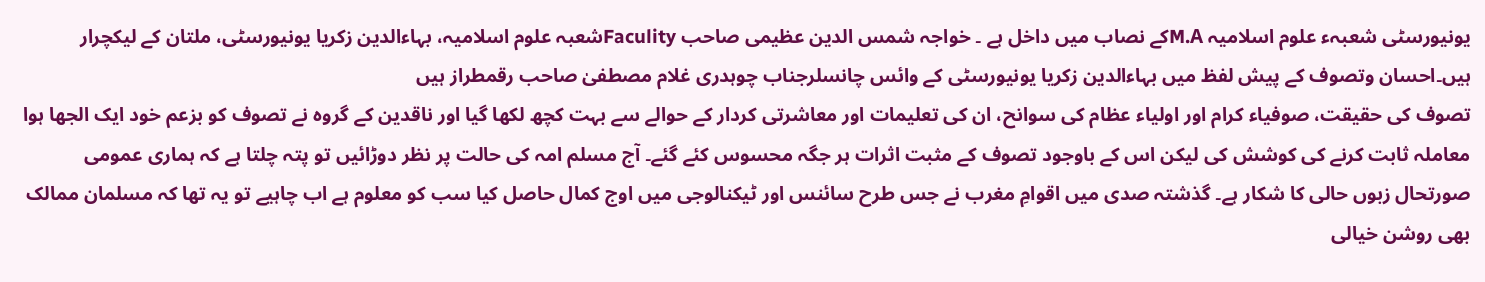یونیورسٹی شعبہء علوم اسلامیہ M.Aکے نصاب میں داخل ہے ۔ خواجہ شمس الدین عظیمی صاحب Faculityشعبہ علوم اسلامیہ، بہاءالدین زکریا یونیورسٹی، ملتان کے لیکچرار ہیں۔احسان وتصوف کے پیش لفظ میں بہاءالدین زکریا یونیورسٹی کے وائس چانسلرجناب چوہدری غلام مصطفیٰ صاحب رقمطراز ہیں
تصوف کی حقیقت، صوفیاء کرام اور اولیاء عظام کی سوانح، ان کی تعلیمات اور معاشرتی کردار کے حوالے سے بہت کچھ لکھا گیا اور ناقدین کے گروہ نے تصوف کو بزعم خود ایک الجھا ہوا معاملہ ثابت کرنے کی کوشش کی لیکن اس کے باوجود تصوف کے مثبت اثرات ہر جگہ محسوس کئے گئے۔ آج مسلم امہ کی حالت پر نظر دوڑائیں تو پتہ چلتا ہے کہ ہماری عمومی صورتحال زبوں حالی کا شکار ہے۔ گذشتہ صدی میں اقوامِ مغرب نے جس طرح سائنس اور ٹیکنالوجی میں اوج کمال حاصل کیا سب کو معلوم ہے اب چاہیے تو یہ تھا کہ مسلمان ممالک بھی روشن خیالی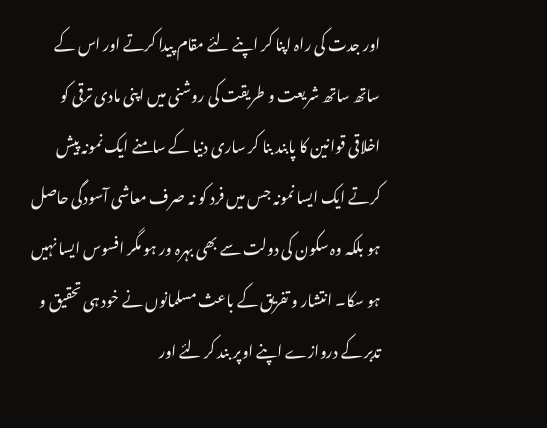اور جدت کی راہ اپنا کر اپنے لئے مقام پیدا کرتے اور اس کے ساتھ ساتھ شریعت و طریقت کی روشنی میں اپنی مادی ترقی کو اخلاقی قوانین کا پابند بنا کر ساری دنیا کے سامنے ایک نمونہ پیش کرتے ایک ایسا نمونہ جس میں فرد کو نہ صرف معاشی آسودگی حاصل ہو بلکہ وہ سکون کی دولت سے بھی بہرہ ور ہو مگر افسوس ایسا نہیں ہو سکا۔ انتشار و تفریق کے باعث مسلمانوں نے خود ہی تحقیق و تدبر کے دروازے اپنے اوپر بند کر لئے اور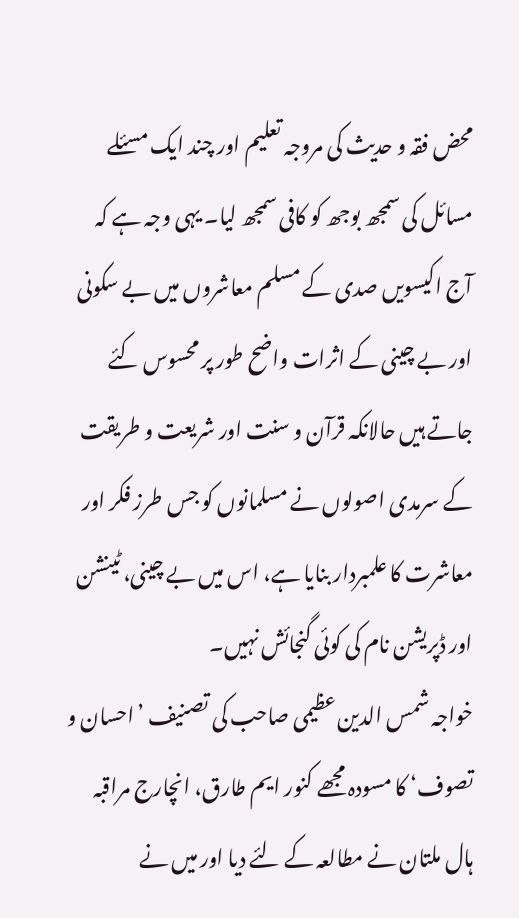محض فقہ و حدیث کی مروجہ تعلیم اور چند ایک مسئلے مسائل کی سمجھ بوجھ کو کافی سمجھ لیا۔ یہی وجہ ہے کہ آج اکیسویں صدی کے مسلم معاشروں میں بے سکونی اور بے چینی کے اثرات واضح طور پر محسوس کئے جاتے ہیں حالانکہ قرآن و سنت اور شریعت و طریقت کے سرمدی اصولوں نے مسلمانوں کو جس طرز فکر اور معاشرت کا علمبردار بنایا ہے، اس میں بے چینی، ٹینشن اور ڈپریشن نام کی کوئی گنجائش نہیں۔
خواجہ شمس الدین عظیمی صاحب کی تصنیف ’احسان و تصوف‘ کا مسودہ مجھے کنور ایم طارق، انچارج مراقبہ ہال ملتان نے مطالعہ کے لئے دیا اور میں نے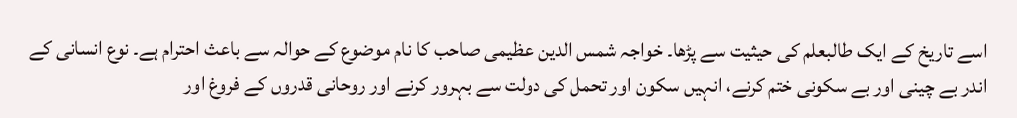اسے تاریخ کے ایک طالبعلم کی حیثیت سے پڑھا۔ خواجہ شمس الدین عظیمی صاحب کا نام موضوع کے حوالہ سے باعث احترام ہے۔ نوع انسانی کے اندر بے چینی اور بے سکونی ختم کرنے، انہیں سکون اور تحمل کی دولت سے بہرور کرنے اور روحانی قدروں کے فروغ اور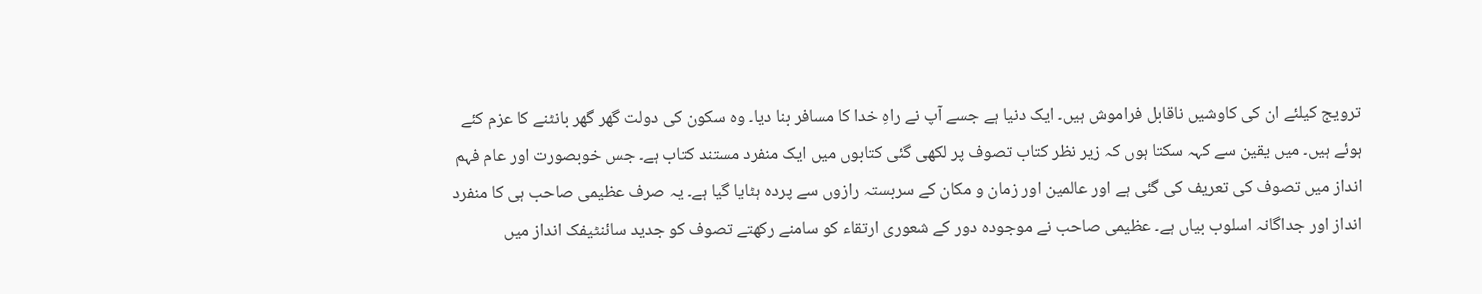ترویج کیلئے ان کی کاوشیں ناقابل فراموش ہیں۔ ایک دنیا ہے جسے آپ نے راہِ خدا کا مسافر بنا دیا۔ وہ سکون کی دولت گھر گھر بانٹنے کا عزم کئے ہوئے ہیں۔ میں یقین سے کہہ سکتا ہوں کہ زیر نظر کتاب تصوف پر لکھی گئی کتابوں میں ایک منفرد مستند کتاب ہے۔ جس خوبصورت اور عام فہم انداز میں تصوف کی تعریف کی گئی ہے اور عالمین اور زمان و مکان کے سربستہ رازوں سے پردہ ہٹایا گیا ہے۔ یہ صرف عظیمی صاحب ہی کا منفرد انداز اور جداگانہ اسلوب بیاں ہے۔ عظیمی صاحب نے موجودہ دور کے شعوری ارتقاء کو سامنے رکھتے تصوف کو جدید سائنٹیفک انداز میں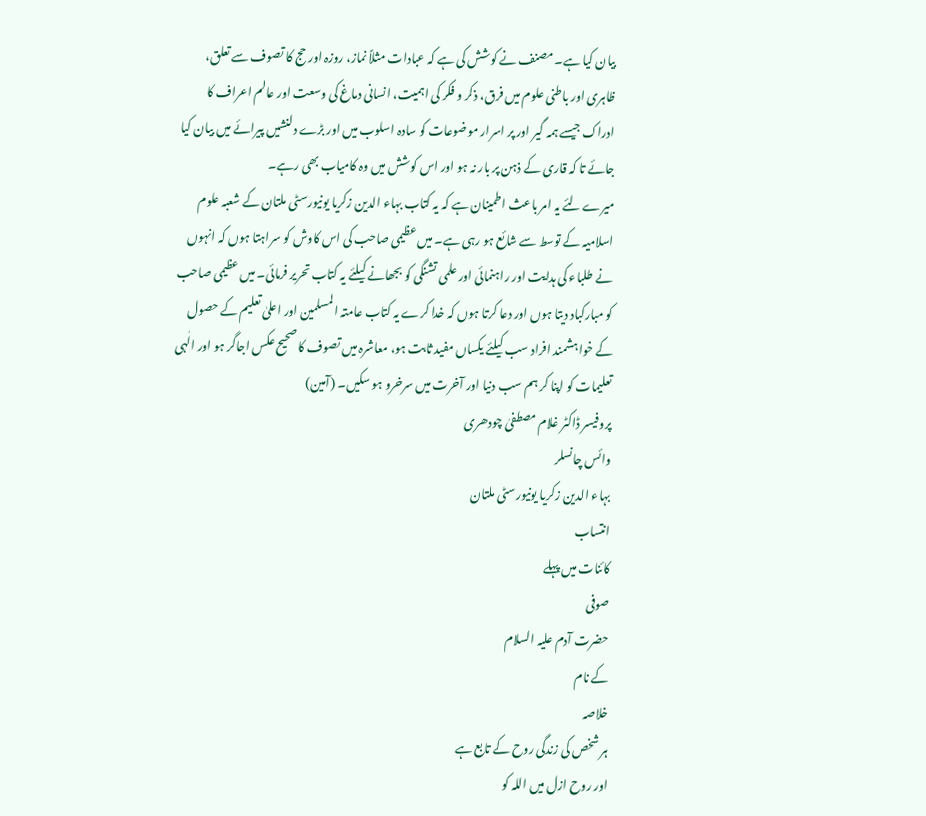بیان کیا ہے۔ مصنف نے کوشش کی ہے کہ عبادات مثلاً نماز، روزہ اور حج کا تصوف سے تعلق، ظاہری اور باطنی علوم میں فرق، ذکر و فکر کی اہمیت، انسانی دماغ کی وسعت اور عالم اعراف کا ادراک جیسے ہمہ گیر اور پر اسرار موضوعات کو سادہ اسلوب میں اور بڑے دلنشیں پیرائے میں بیان کیا جائے تا کہ قاری کے ذہن پر بار نہ ہو اور اس کوشش میں وہ کامیاب بھی رہے۔
میرے لئے یہ امر باعث اطمینان ہے کہ یہ کتاب بہاء الدین زکریا یونیورسٹی ملتان کے شعبہ علوم اسلامیہ کے توسط سے شائع ہو رہی ہے۔ میں عظیمی صاحب کی اس کاوش کو سراہتا ہوں کہ انہوں نے طلباء کی ہدایت اور راہنمائی اور علمی تشنگی کو بجھانے کیلئے یہ کتاب تحریر فرمائی۔ میں عظیمی صاحب کو مبارکباد دیتا ہوں اور دعا کرتا ہوں کہ خدا کرے یہ کتاب عامتہ المسلمین اور اعلیٰ تعلیم کے حصول کے خواہشمند افراد سب کیلئے یکساں مفید ثابت ہو، معاشرہ میں تصوف کا صحیح عکس اجاگر ہو اور الٰہی تعلیمات کو اپنا کر ہم سب دنیا اور آخرت میں سرخرو ہو سکیں۔ (آمین)
پروفیسر ڈاکٹر غلام مصطفیٰ چودھری
وائس چانسلر
بہاء الدین زکریا یونیورسٹی ملتان
انتساب
کائنات میں پہلے
صوفی
حضرت آدم علیہ السلام
کے نام
خلاصہ
ہر شخص کی زندگی روح کے تابع ہے
اور روح ازل میں اللہ کو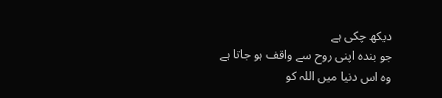دیکھ چکی ہے
جو بندہ اپنی روح سے واقف ہو جاتا ہے
وہ اس دنیا میں اللہ کو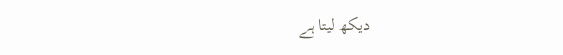دیکھ لیتا ہے